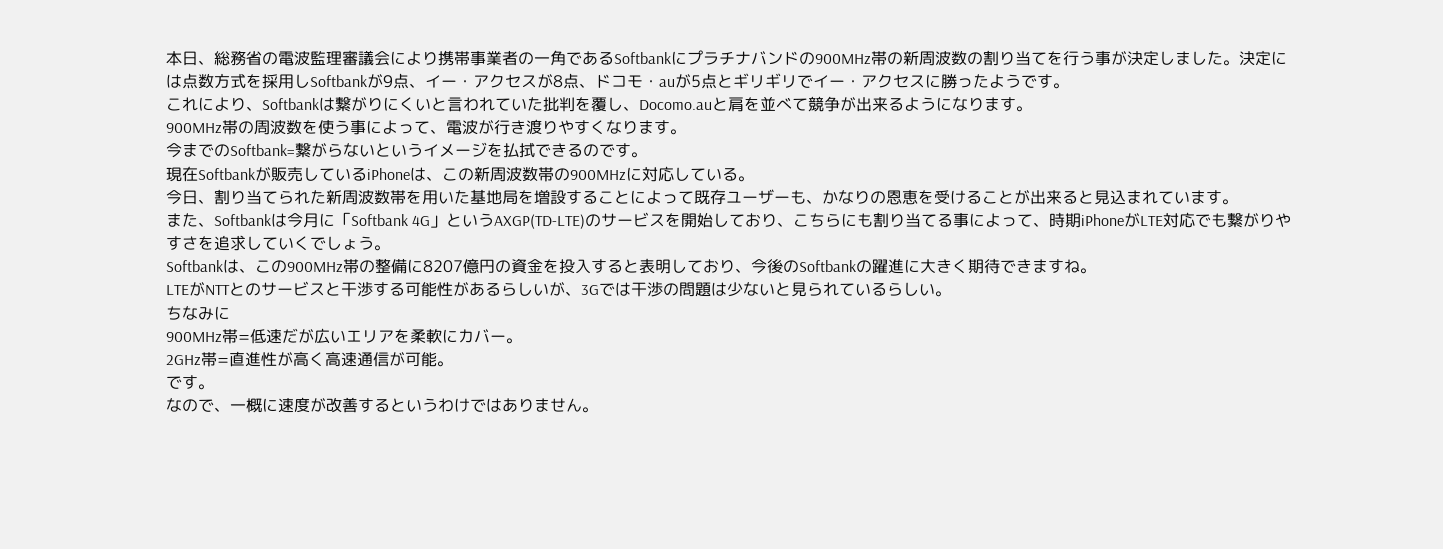本日、総務省の電波監理審議会により携帯事業者の一角であるSoftbankにプラチナバンドの900MHz帯の新周波数の割り当てを行う事が決定しました。決定には点数方式を採用しSoftbankが9点、イー・アクセスが8点、ドコモ・auが5点とギリギリでイー・アクセスに勝ったようです。
これにより、Softbankは繋がりにくいと言われていた批判を覆し、Docomo.auと肩を並べて競争が出来るようになります。
900MHz帯の周波数を使う事によって、電波が行き渡りやすくなります。
今までのSoftbank=繋がらないというイメージを払拭できるのです。
現在Softbankが販売しているiPhoneは、この新周波数帯の900MHzに対応している。
今日、割り当てられた新周波数帯を用いた基地局を増設することによって既存ユーザーも、かなりの恩恵を受けることが出来ると見込まれています。
また、Softbankは今月に「Softbank 4G」というAXGP(TD-LTE)のサービスを開始しており、こちらにも割り当てる事によって、時期iPhoneがLTE対応でも繋がりやすさを追求していくでしょう。
Softbankは、この900MHz帯の整備に8207億円の資金を投入すると表明しており、今後のSoftbankの躍進に大きく期待できますね。
LTEがNTTとのサービスと干渉する可能性があるらしいが、3Gでは干渉の問題は少ないと見られているらしい。
ちなみに
900MHz帯=低速だが広いエリアを柔軟にカバー。
2GHz帯=直進性が高く高速通信が可能。
です。
なので、一概に速度が改善するというわけではありません。